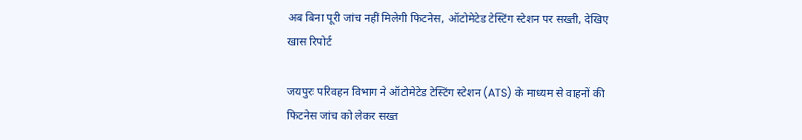अब बिना पूरी जांच नहीं मिलेगी फिटनेस, ऑटोमेटेड टेस्टिंग स्टेशन पर सख्ती, देखिए खास रिपोर्ट

जयपुरः परिवहन विभाग ने ऑटोमेटेड टेस्टिंग स्टेशन (ATS) के माध्यम से वाहनों की फिटनेस जांच को लेकर सख्त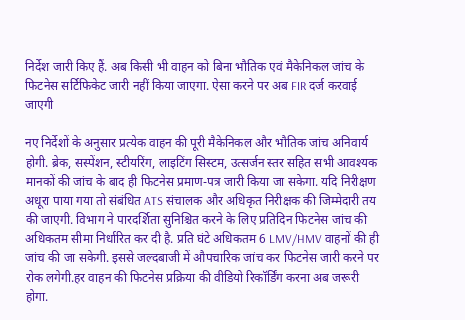निर्देश जारी किए हैं. अब किसी भी वाहन को बिना भौतिक एवं मैकेनिकल जांच के फिटनेस सर्टिफिकेट जारी नहीं किया जाएगा. ऐसा करने पर अब FIR दर्ज करवाई जाएगी

नए निर्देशों के अनुसार प्रत्येक वाहन की पूरी मैकेनिकल और भौतिक जांच अनिवार्य होगी. ब्रेक, सस्पेंशन, स्टीयरिंग, लाइटिंग सिस्टम, उत्सर्जन स्तर सहित सभी आवश्यक मानकों की जांच के बाद ही फिटनेस प्रमाण-पत्र जारी किया जा सकेगा. यदि निरीक्षण अधूरा पाया गया तो संबंधित ATS संचालक और अधिकृत निरीक्षक की जिम्मेदारी तय की जाएगी. विभाग ने पारदर्शिता सुनिश्चित करने के लिए प्रतिदिन फिटनेस जांच की अधिकतम सीमा निर्धारित कर दी है. प्रति घंटे अधिकतम 6 LMV/HMV वाहनों की ही जांच की जा सकेगी. इससे जल्दबाजी में औपचारिक जांच कर फिटनेस जारी करने पर रोक लगेगी.हर वाहन की फिटनेस प्रक्रिया की वीडियो रिकॉर्डिंग करना अब जरूरी होगा.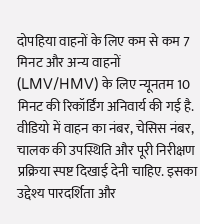दोपहिया वाहनों के लिए कम से कम 7 मिनट और अन्य वाहनों (LMV/HMV) के लिए न्यूनतम 10 मिनट की रिकॉर्डिंग अनिवार्य की गई है. वीडियो में वाहन का नंबर, चेसिस नंबर, चालक की उपस्थिति और पूरी निरीक्षण प्रक्रिया स्पष्ट दिखाई देनी चाहिए. इसका उद्देश्य पारदर्शिता और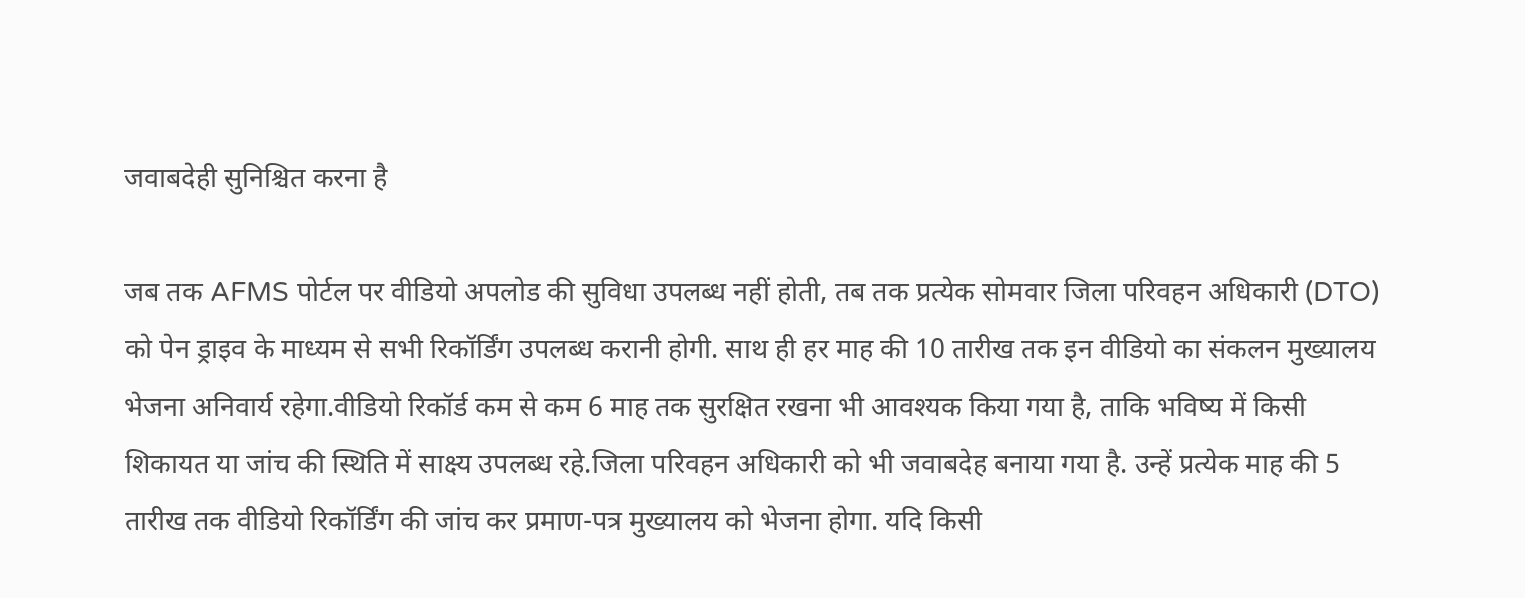जवाबदेही सुनिश्चित करना है

जब तक AFMS पोर्टल पर वीडियो अपलोड की सुविधा उपलब्ध नहीं होती, तब तक प्रत्येक सोमवार जिला परिवहन अधिकारी (DTO) को पेन ड्राइव के माध्यम से सभी रिकॉर्डिंग उपलब्ध करानी होगी. साथ ही हर माह की 10 तारीख तक इन वीडियो का संकलन मुख्यालय भेजना अनिवार्य रहेगा.वीडियो रिकॉर्ड कम से कम 6 माह तक सुरक्षित रखना भी आवश्यक किया गया है, ताकि भविष्य में किसी शिकायत या जांच की स्थिति में साक्ष्य उपलब्ध रहे.जिला परिवहन अधिकारी को भी जवाबदेह बनाया गया है. उन्हें प्रत्येक माह की 5 तारीख तक वीडियो रिकॉर्डिंग की जांच कर प्रमाण-पत्र मुख्यालय को भेजना होगा. यदि किसी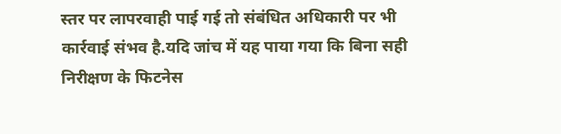स्तर पर लापरवाही पाई गई तो संबंधित अधिकारी पर भी कार्रवाई संभव है.यदि जांच में यह पाया गया कि बिना सही निरीक्षण के फिटनेस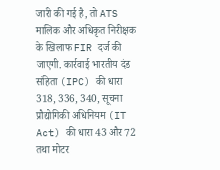जारी की गई है, तो ATS मालिक और अधिकृत निरीक्षक के खिलाफ FIR दर्ज की जाएगी. कार्रवाई भारतीय दंड संहिता (IPC) की धारा 318, 336, 340, सूचना प्रौद्योगिकी अधिनियम (IT Act) की धारा 43 और 72 तथा मोटर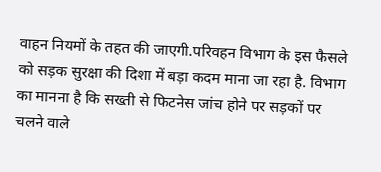वाहन नियमों के तहत की जाएगी.परिवहन विभाग के इस फैसले को सड़क सुरक्षा की दिशा में बड़ा कदम माना जा रहा है. विभाग का मानना है कि सख्ती से फिटनेस जांच होने पर सड़कों पर चलने वाले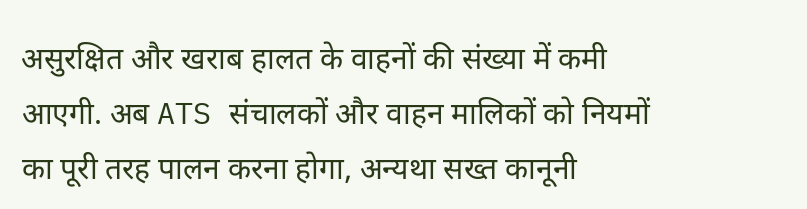असुरक्षित और खराब हालत के वाहनों की संख्या में कमी आएगी. अब ATS संचालकों और वाहन मालिकों को नियमों का पूरी तरह पालन करना होगा, अन्यथा सख्त कानूनी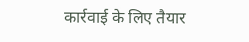कार्रवाई के लिए तैयार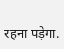रहना पड़ेगा.